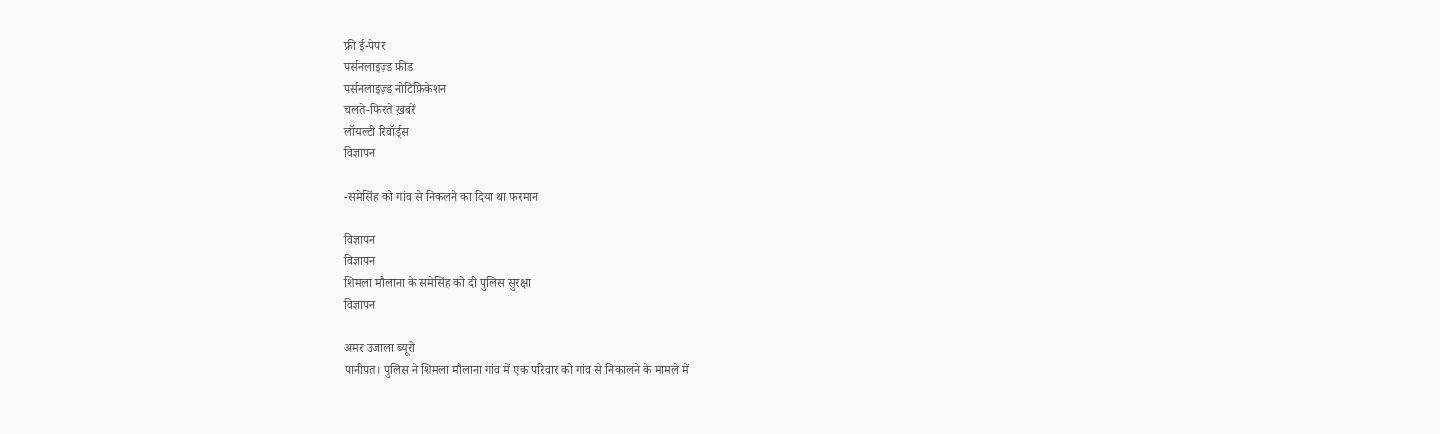फ्री ई-पेपर
पर्सनलाइज़्ड फ़ीड
पर्सनलाइज़्ड नोटिफ़िकेशन
चलते-फिरते ख़बरें
लॉयल्टी रिवॉर्ड्स
विज्ञापन

-समेसिंह को गांव से निकलने का दिया था फरमान

विज्ञापन
विज्ञापन
शिमला मौलाना के समेसिंह को दी पुलिस सुरक्षा
विज्ञापन

अमर उजाला ब्यूरो
पानीपत। पुलिस ने शिमला मौलाना गांव में एक परिवार को गांव से निकालने के मामले में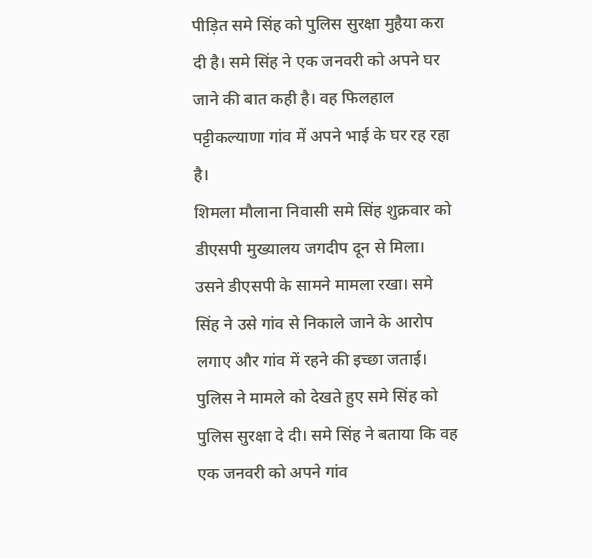पीड़ित समे सिंह को पुलिस सुरक्षा मुहैया करा दी है। समे सिंह ने एक जनवरी को अपने घर जाने की बात कही है। वह फिलहाल पट्टीकल्याणा गांव में अपने भाई के घर रह रहा है।
शिमला मौलाना निवासी समे सिंह शुक्रवार को डीएसपी मुख्यालय जगदीप दून से मिला। उसने डीएसपी के सामने मामला रखा। समे सिंह ने उसे गांव से निकाले जाने के आरोप लगाए और गांव में रहने की इच्छा जताई। पुलिस ने मामले को देखते हुए समे सिंह को पुलिस सुरक्षा दे दी। समे सिंह ने बताया कि वह एक जनवरी को अपने गांव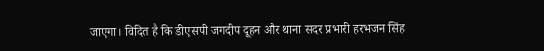जाएगा। विदित है कि डीएसपी जगदीप दूहन और थाना सदर प्रभारी हरभजन सिंह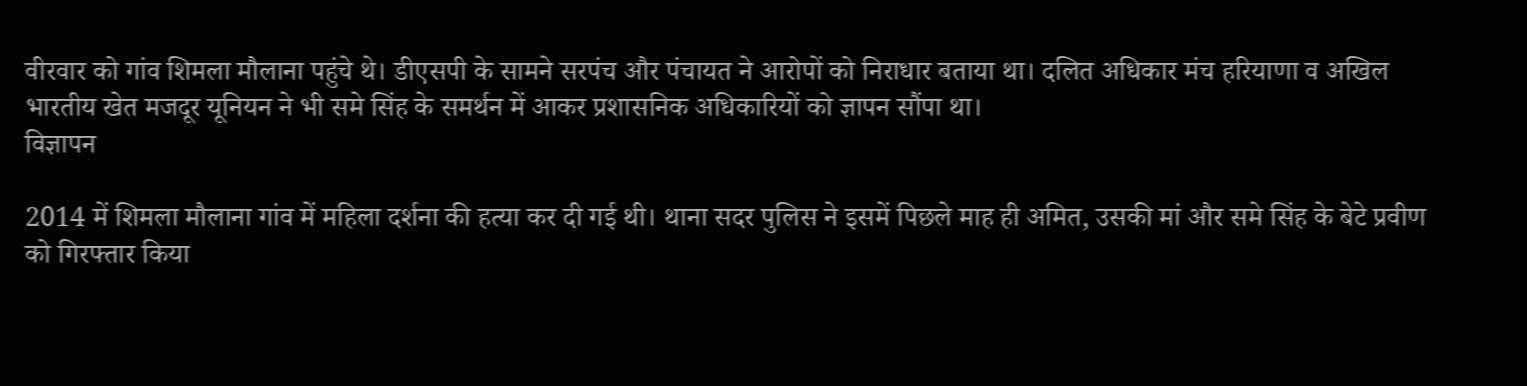वीरवार को गांव शिमला मौलाना पहुंचे थे। डीएसपी के सामने सरपंच और पंचायत ने आरोपों को निराधार बताया था। दलित अधिकार मंच हरियाणा व अखिल भारतीय खेत मजदूर यूनियन ने भी समे सिंह के समर्थन में आकर प्रशासनिक अधिकारियों को ज्ञापन सौंपा था।
विज्ञापन

2014 में शिमला मौलाना गांव में महिला दर्शना की हत्या कर दी गई थी। थाना सदर पुलिस ने इसमें पिछले माह ही अमित, उसकी मां और समे सिंह के बेटे प्रवीण को गिरफ्तार किया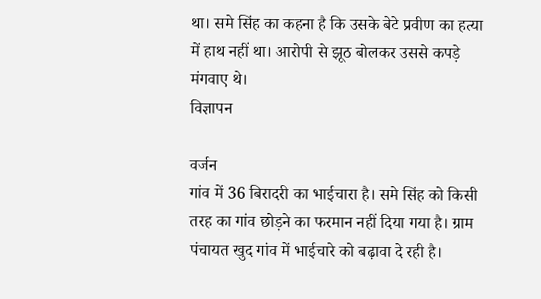था। समे सिंह का कहना है कि उसके बेटे प्रवीण का हत्या में हाथ नहीं था। आरोपी से झूठ बोलकर उससे कपड़े मंगवाए थे।
विज्ञापन

वर्जन
गांव में 36 बिरादरी का भाईचारा है। समे सिंह को किसी तरह का गांव छोड़ने का फरमान नहीं दिया गया है। ग्राम पंचायत खुद गांव में भाईचारे को बढ़ावा दे रही है।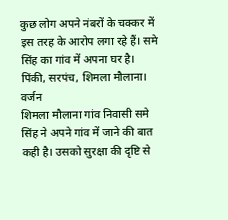कुछ लोग अपने नंबरों के चक्कर में इस तरह के आरोप लगा रहे हैं। समे सिंह का गांव में अपना घर है।
पिंकी, सरपंच, शिमला मौलाना।
वर्जन
शिमला मौलाना गांव निवासी समे सिंह ने अपने गांव में जाने की बात कही है। उसको सुरक्षा की दृष्टि से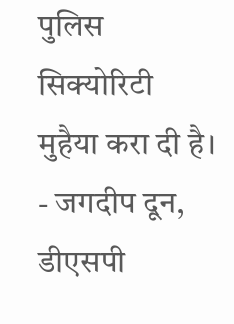पुलिस सिक्योरिटी मुहैया करा दी है।
- जगदीप दून, डीएसपी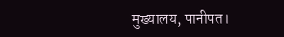मुख्यालय, पानीपत।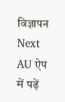विज्ञापन
Next
AU ऐप में पढ़ें